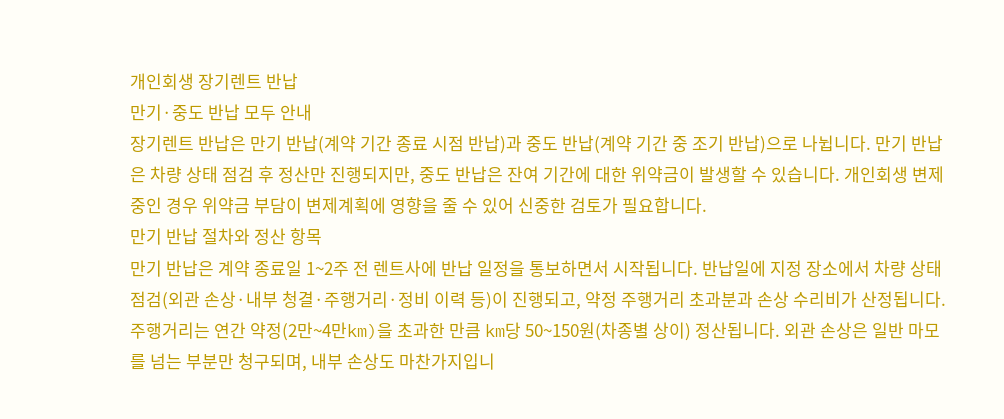개인회생 장기렌트 반납
만기·중도 반납 모두 안내
장기렌트 반납은 만기 반납(계약 기간 종료 시점 반납)과 중도 반납(계약 기간 중 조기 반납)으로 나뉩니다. 만기 반납은 차량 상태 점검 후 정산만 진행되지만, 중도 반납은 잔여 기간에 대한 위약금이 발생할 수 있습니다. 개인회생 변제 중인 경우 위약금 부담이 변제계획에 영향을 줄 수 있어 신중한 검토가 필요합니다.
만기 반납 절차와 정산 항목
만기 반납은 계약 종료일 1~2주 전 렌트사에 반납 일정을 통보하면서 시작됩니다. 반납일에 지정 장소에서 차량 상태 점검(외관 손상·내부 청결·주행거리·정비 이력 등)이 진행되고, 약정 주행거리 초과분과 손상 수리비가 산정됩니다.
주행거리는 연간 약정(2만~4만km)을 초과한 만큼 km당 50~150원(차종별 상이) 정산됩니다. 외관 손상은 일반 마모를 넘는 부분만 청구되며, 내부 손상도 마찬가지입니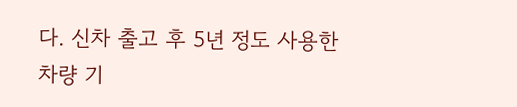다. 신차 출고 후 5년 정도 사용한 차량 기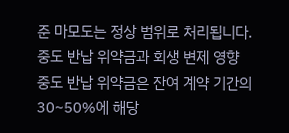준 마모도는 정상 범위로 처리됩니다.
중도 반납 위약금과 회생 변제 영향
중도 반납 위약금은 잔여 계약 기간의 30~50%에 해당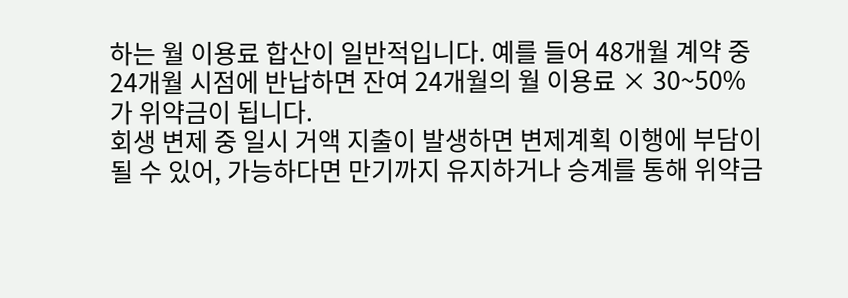하는 월 이용료 합산이 일반적입니다. 예를 들어 48개월 계약 중 24개월 시점에 반납하면 잔여 24개월의 월 이용료 × 30~50%가 위약금이 됩니다.
회생 변제 중 일시 거액 지출이 발생하면 변제계획 이행에 부담이 될 수 있어, 가능하다면 만기까지 유지하거나 승계를 통해 위약금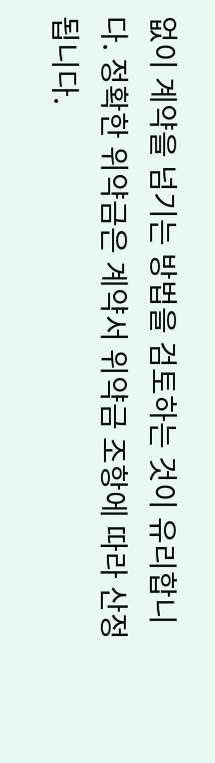없이 계약을 넘기는 방법을 검토하는 것이 유리합니다. 정확한 위약금은 계약서 위약금 조항에 따라 산정됩니다.